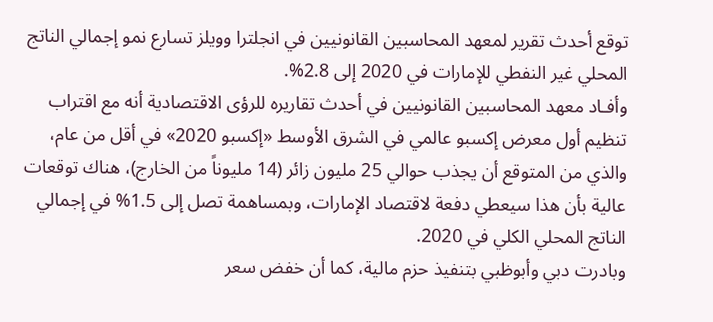توقع أحدث تقرير لمعهد المحاسبين القانونيين في انجلترا وويلز تسارع نمو إجمالي الناتج المحلي غير النفطي للإمارات في 2020 إلى 2.8%.
وأفـاد معهد المحاسبين القانونيين في أحدث تقاريره للرؤى الاقتصادية أنه مع اقتراب تنظيم أول معرض إكسبو عالمي في الشرق الأوسط «إكسبو 2020» في أقل من عام، والذي من المتوقع أن يجذب حوالي 25 مليون زائر (14 مليوناً من الخارج)، هناك توقعات عالية بأن هذا سيعطي دفعة لاقتصاد الإمارات، وبمساهمة تصل إلى 1.5% في إجمالي الناتج المحلي الكلي في 2020.
وبادرت دبي وأبوظبي بتنفيذ حزم مالية، كما أن خفض سعر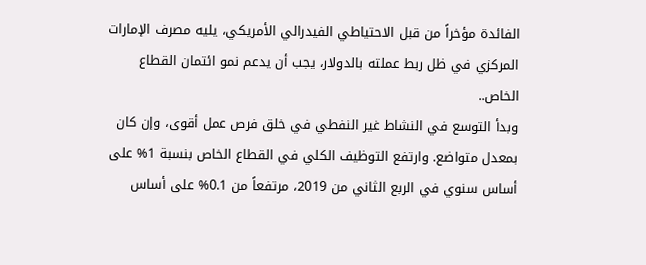الفائدة مؤخراً من قبل الاحتياطي الفيدرالي الأمريكي، يليه مصرف الإمارات المركزي في ظل ربط عملته بالدولار، يجب أن يدعم نمو ائتمان القطاع الخاص..
وبدأ التوسع في النشاط غير النفطي في خلق فرص عمل أقوى، وإن كان بمعدل متواضع. وارتفع التوظيف الكلي في القطاع الخاص بنسبة 1% على أساس سنوي في الربع الثاني من 2019، مرتفعاً من 0.1% على أساس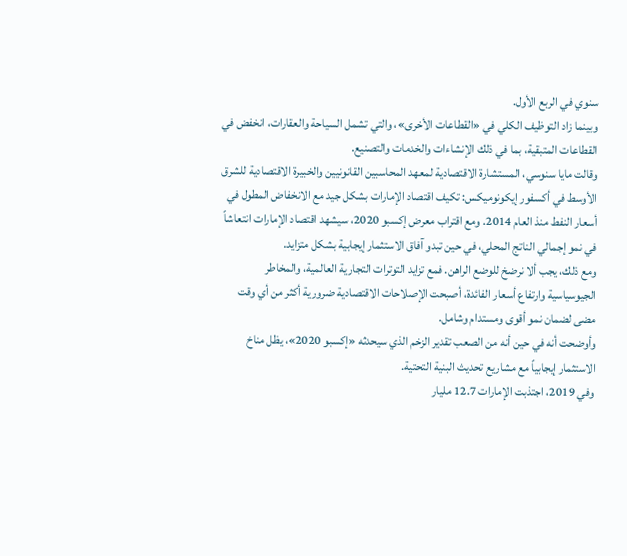سنوي في الربع الأول.
وبينما زاد التوظيف الكلي في «القطاعات الأخرى»، والتي تشمل السياحة والعقارات، انخفض في القطاعات المتبقية، بما في ذلك الإنشاءات والخدمات والتصنيع.
وقالت مايا سنوسي، المستشارة الاقتصادية لمعهد المحاسبين القانونيين والخبيرة الاقتصادية للشرق الأوسط في أكسفور إيكونوميكس: تكيف اقتصاد الإمارات بشكل جيد مع الانخفاض المطول في أسعار النفط منذ العام 2014. ومع اقتراب معرض إكسبو 2020، سيشهد اقتصاد الإمارات انتعاشاً في نمو إجمالي الناتج المحلي، في حين تبدو آفاق الاستثمار إيجابية بشكل متزايد.
ومع ذلك، يجب ألا نرضخ للوضع الراهن. فمع تزايد التوترات التجارية العالمية، والمخاطر الجيوسياسية وارتفاع أسعار الفائدة، أصبحت الإصلاحات الاقتصادية ضرورية أكثر من أي وقت مضى لضمان نمو أقوى ومستدام وشامل.
وأوضحت أنه في حين أنه من الصعب تقدير الزخم الذي سيحدثه «إكسبو 2020»، يظل مناخ الاستثمار إيجابياً مع مشاريع تحديث البنية التحتية.
وفي 2019، اجتذبت الإمارات 12.7 مليار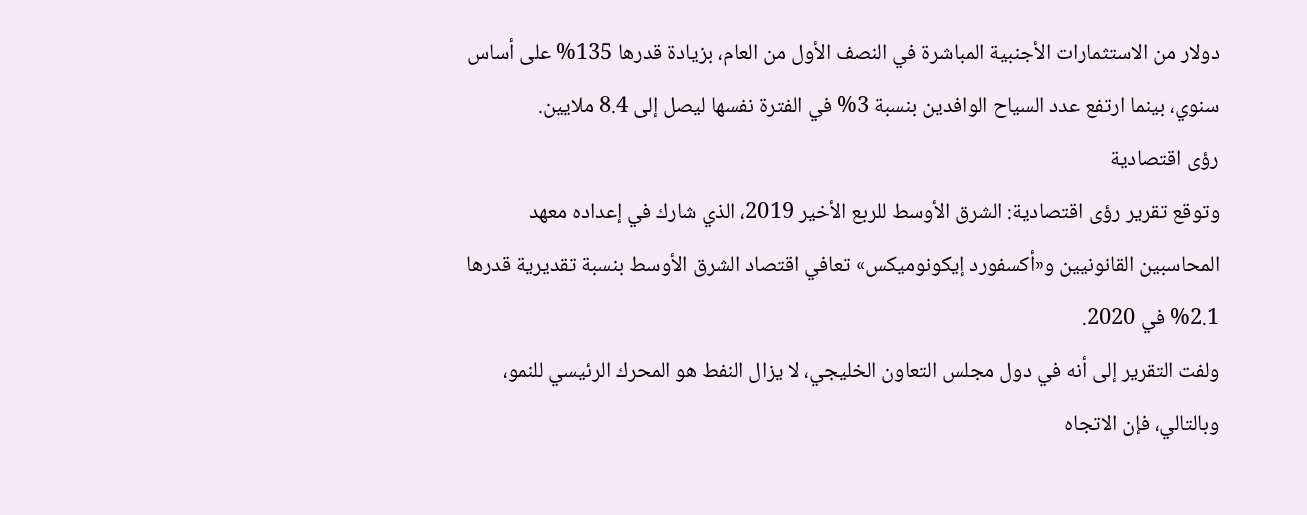دولار من الاستثمارات الأجنبية المباشرة في النصف الأول من العام، بزيادة قدرها 135% على أساس سنوي، بينما ارتفع عدد السياح الوافدين بنسبة 3% في الفترة نفسها ليصل إلى 8.4 ملايين.
رؤى اقتصادية
وتوقع تقرير رؤى اقتصادية: الشرق الأوسط للربع الأخير 2019، الذي شارك في إعداده معهد المحاسبين القانونيين و«أكسفورد إيكونوميكس» تعافي اقتصاد الشرق الأوسط بنسبة تقديرية قدرها 2.1% في 2020.
ولفت التقرير إلى أنه في دول مجلس التعاون الخليجي، لا يزال النفط هو المحرك الرئيسي للنمو، وبالتالي، فإن الاتجاه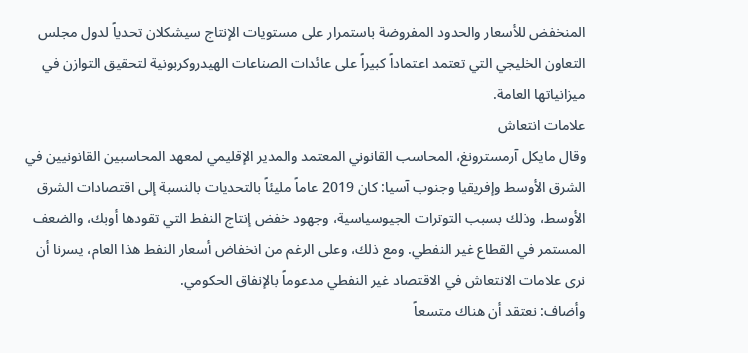المنخفض للأسعار والحدود المفروضة باستمرار على مستويات الإنتاج سيشكلان تحدياً لدول مجلس التعاون الخليجي التي تعتمد اعتماداً كبيراً على عائدات الصناعات الهيدروكربونية لتحقيق التوازن في ميزانياتها العامة.
علامات انتعاش
وقال مايكل آرمسترونغ، المحاسب القانوني المعتمد والمدير الإقليمي لمعهد المحاسبين القانونيين في الشرق الأوسط وإفريقيا وجنوب آسيا: كان 2019 عاماً مليئاً بالتحديات بالنسبة إلى اقتصادات الشرق الأوسط، وذلك بسبب التوترات الجيوسياسية، وجهود خفض إنتاج النفط التي تقودها أوبك، والضعف المستمر في القطاع غير النفطي. ومع ذلك، وعلى الرغم من انخفاض أسعار النفط هذا العام، يسرنا أن نرى علامات الانتعاش في الاقتصاد غير النفطي مدعوماً بالإنفاق الحكومي.
وأضاف: نعتقد أن هناك متسعاً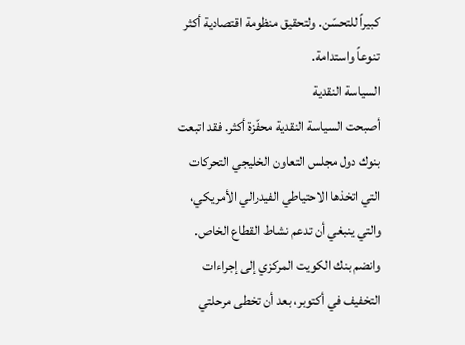كبيراً للتحسّن. ولتحقيق منظومة اقتصادية أكثر تنوعاً واستدامة.
السياسة النقدية
أصبحت السياسة النقدية محفّزة أكثر. فقد اتبعت بنوك دول مجلس التعاون الخليجي التحركات التي اتخذها الاحتياطي الفيدرالي الأمريكي، والتي ينبغي أن تدعم نشاط القطاع الخاص.
وانضم بنك الكويت المركزي إلى إجراءات التخفيف في أكتوبر، بعد أن تخطى مرحلتي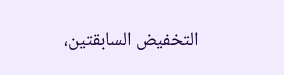التخفيض السابقتين،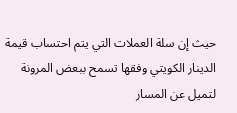حيث إن سلة العملات التي يتم احتساب قيمة الدينار الكويتي وفقها تسمح ببعض المرونة لتميل عن المسار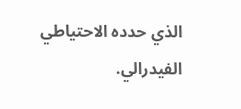الذي حدده الاحتياطي الفيدرالي.